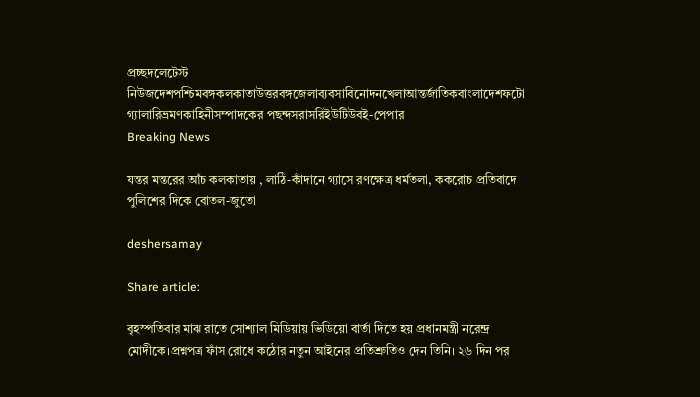প্রচ্ছদলেটেস্ট নিউজদেশপশ্চিমবঙ্গকলকাতাউত্তরবঙ্গজেলাব্যবসাবিনোদনখেলাআন্তর্জাতিকবাংলাদেশফটো গ্যালারিভ্রমণকাহিনীসম্পাদকের পছন্দসরাসরিইউটিউবই-পেপার
Breaking News

যন্তর মন্তরের আঁচ কলকাতায় , লাঠি-কাঁদানে গ্যাসে রণক্ষেত্র ধর্মতলা, ককরোচ প্রতিবাদে পুলিশের দিকে বোতল-জুতো

deshersamay

Share article:

বৃহস্পতিবার মাঝ রাতে সোশ্যাল মিডিয়ায় ভিডিয়ো বার্তা দিতে হয় প্রধানমন্ত্রী নরেন্দ্র মোদীকে।প্রশ্নপত্র ফাঁস রোধে কঠোর নতুন আইনের প্রতিশ্রুতিও দেন তিনি। ২৬ দিন পর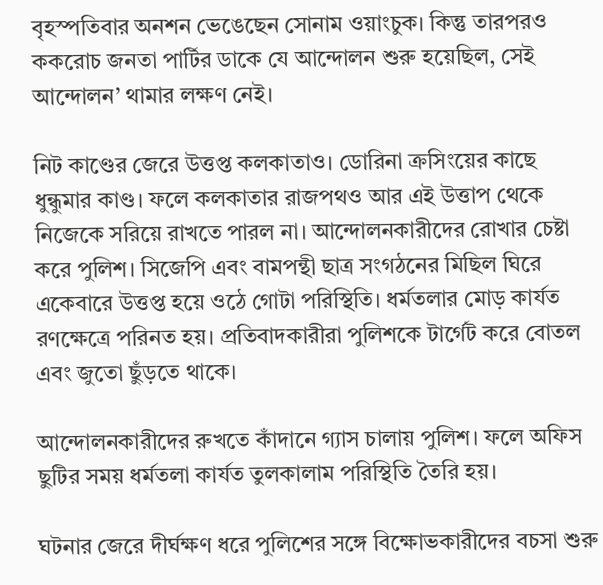বৃহস্পতিবার অনশন ভেঙেছেন সোনাম ওয়াংচুক। কিন্তু তারপরও ককরোচ জনতা পার্টির ডাকে যে আন্দোলন শুরু হয়েছিল, সেই আন্দোলন’ থামার লক্ষণ নেই।

নিট কাণ্ডের জেরে উত্তপ্ত কলকাতাও। ডোরিনা ক্রসিংয়ের কাছে ধুন্ধুমার কাণ্ড। ফলে কলকাতার রাজপথও আর এই উত্তাপ থেকে নিজেকে সরিয়ে রাখতে পারল না। আন্দোলনকারীদের রোখার চেষ্টা করে পুলিশ। সিজেপি এবং বামপন্থী ছাত্র সংগঠনের মিছিল ঘিরে একেবারে উত্তপ্ত হয়ে ওঠে গোটা পরিস্থিতি। ধর্মতলার মোড় কার্যত রণক্ষেত্রে পরিনত হয়। প্রতিবাদকারীরা পুলিশকে টার্গেট করে বোতল এবং জুতো ছুঁড়তে থাকে।

আন্দোলনকারীদের রুখতে কাঁদানে গ্যাস চালায় পুলিশ। ফলে অফিস ছুটির সময় ধর্মতলা কার্যত তুলকালাম পরিস্থিতি তৈরি হয়।

ঘটনার জেরে দীর্ঘক্ষণ ধরে পুলিশের সঙ্গে বিক্ষোভকারীদের বচসা শুরু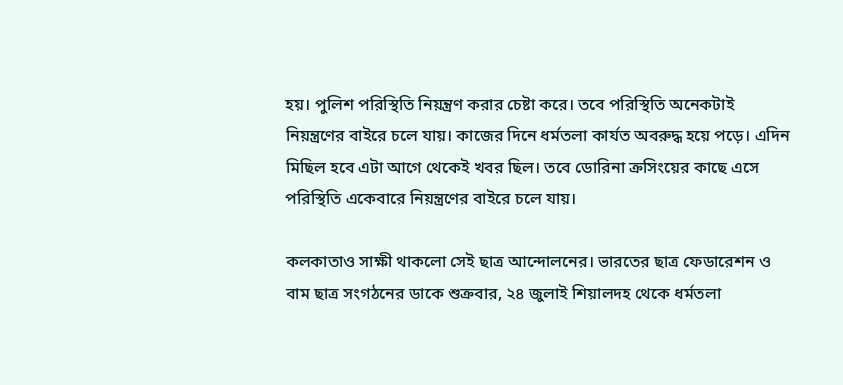হয়। পুলিশ পরিস্থিতি নিয়ন্ত্রণ করার চেষ্টা করে। তবে পরিস্থিতি অনেকটাই নিয়ন্ত্রণের বাইরে চলে যায়। কাজের দিনে ধর্মতলা কার্যত অবরুদ্ধ হয়ে পড়ে। এদিন মিছিল হবে এটা আগে থেকেই খবর ছিল। তবে ডোরিনা ক্রসিংয়ের কাছে এসে পরিস্থিতি একেবারে নিয়ন্ত্রণের বাইরে চলে যায়।

কলকাতাও সাক্ষী থাকলো সেই ছাত্র আন্দোলনের। ভারতের ছাত্র ফেডারেশন ও বাম ছাত্র সংগঠনের ডাকে শুক্রবার, ২৪ জুলাই শিয়ালদহ থেকে ধর্মতলা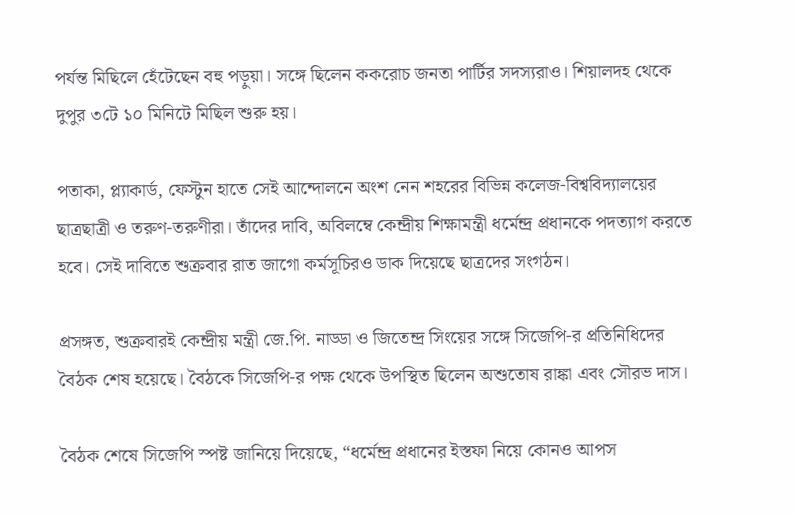পর্যন্ত মিছিলে হেঁটেছেন বহু পড়ুয়া। সঙ্গে ছিলেন ককরোচ জনতা পার্টির সদস্যরাও। শিয়ালদহ থেকে দুপুর ৩টে ১০ মিনিটে মিছিল শুরু হয়।

পতাকা, প্ল্যাকার্ড, ফেস্টুন হাতে সেই আন্দোলনে অংশ নেন শহরের বিভিন্ন কলেজ-বিশ্ববিদ্যালয়ের ছাত্রছাত্রী ও তরুণ-তরুণীরা। তাঁদের দাবি, অবিলম্বে কেন্দ্রীয় শিক্ষামন্ত্রী ধর্মেন্দ্র প্রধানকে পদত্যাগ করতে হবে। সেই দাবিতে শুক্রবার রাত জাগো কর্মসূচিরও ডাক দিয়েছে ছাত্রদের সংগঠন।

প্রসঙ্গত, শুক্রবারই কেন্দ্রীয় মন্ত্রী জে.পি. নাড্ডা ও জিতেন্দ্র সিংয়ের সঙ্গে সিজেপি-র প্রতিনিধিদের বৈঠক শেষ হয়েছে। বৈঠকে সিজেপি-র পক্ষ থেকে উপস্থিত ছিলেন অশুতোষ রাঙ্কা এবং সৌরভ দাস।

বৈঠক শেষে সিজেপি স্পষ্ট জানিয়ে দিয়েছে, “ধর্মেন্দ্র প্রধানের ইস্তফা নিয়ে কোনও আপস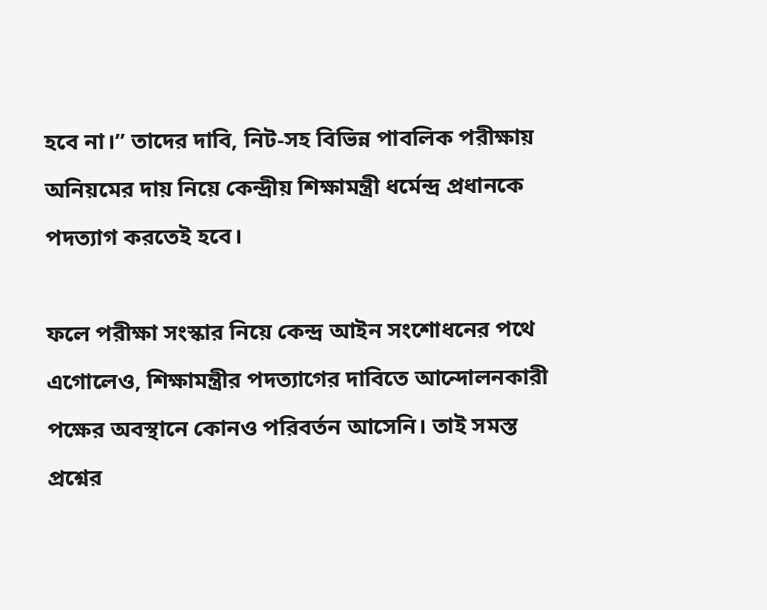হবে না।” তাদের দাবি, নিট-সহ বিভিন্ন পাবলিক পরীক্ষায় অনিয়মের দায় নিয়ে কেন্দ্রীয় শিক্ষামন্ত্রী ধর্মেন্দ্র প্রধানকে পদত্যাগ করতেই হবে।

ফলে পরীক্ষা সংস্কার নিয়ে কেন্দ্র আইন সংশোধনের পথে এগোলেও, শিক্ষামন্ত্রীর পদত্যাগের দাবিতে আন্দোলনকারী পক্ষের অবস্থানে কোনও পরিবর্তন আসেনি। তাই সমস্ত প্রশ্নের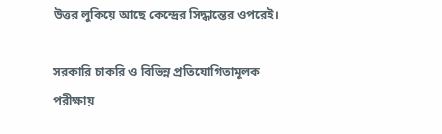উত্তর লুকিয়ে আছে কেন্দ্রের সিদ্ধান্তের ওপরেই।

সরকারি চাকরি ও বিভিন্ন প্রতিযোগিতামূলক পরীক্ষায়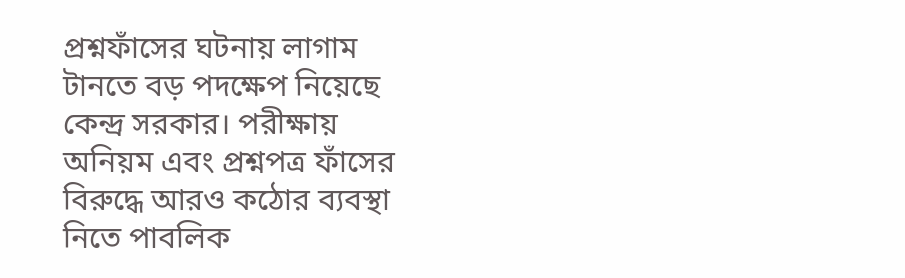প্রশ্নফাঁসের ঘটনায় লাগাম টানতে বড় পদক্ষেপ নিয়েছে কেন্দ্র সরকার। পরীক্ষায় অনিয়ম এবং প্রশ্নপত্র ফাঁসের বিরুদ্ধে আরও কঠোর ব্যবস্থা নিতে পাবলিক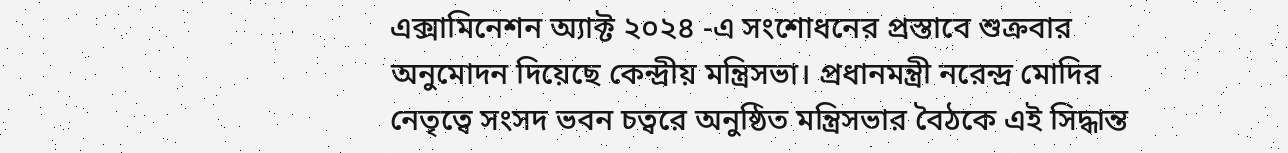এক্সামিনেশন অ্যাক্ট ২০২৪ -এ সংশোধনের প্রস্তাবে শুক্রবার অনুমোদন দিয়েছে কেন্দ্রীয় মন্ত্রিসভা। প্রধানমন্ত্রী নরেন্দ্র মোদির নেতৃত্বে সংসদ ভবন চত্বরে অনুষ্ঠিত মন্ত্রিসভার বৈঠকে এই সিদ্ধান্ত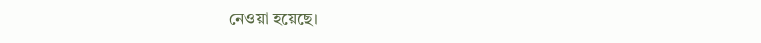নেওয়া হয়েছে।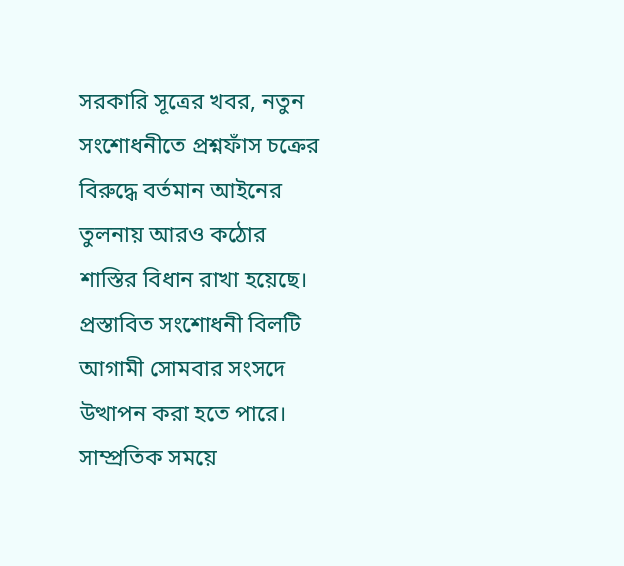সরকারি সূত্রের খবর, নতুন সংশোধনীতে প্রশ্নফাঁস চক্রের বিরুদ্ধে বর্তমান আইনের তুলনায় আরও কঠোর শাস্তির বিধান রাখা হয়েছে। প্রস্তাবিত সংশোধনী বিলটি আগামী সোমবার সংসদে উত্থাপন করা হতে পারে। সাম্প্রতিক সময়ে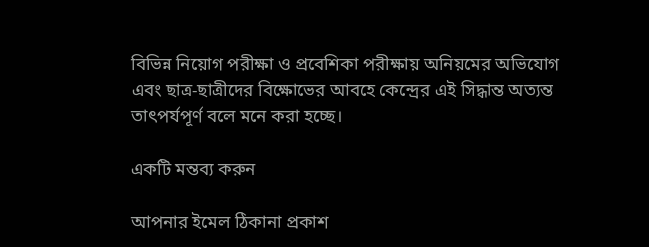বিভিন্ন নিয়োগ পরীক্ষা ও প্রবেশিকা পরীক্ষায় অনিয়মের অভিযোগ এবং ছাত্র-ছাত্রীদের বিক্ষোভের আবহে কেন্দ্রের এই সিদ্ধান্ত অত্যন্ত তাৎপর্যপূর্ণ বলে মনে করা হচ্ছে।

একটি মন্তব্য করুন

আপনার ইমেল ঠিকানা প্রকাশ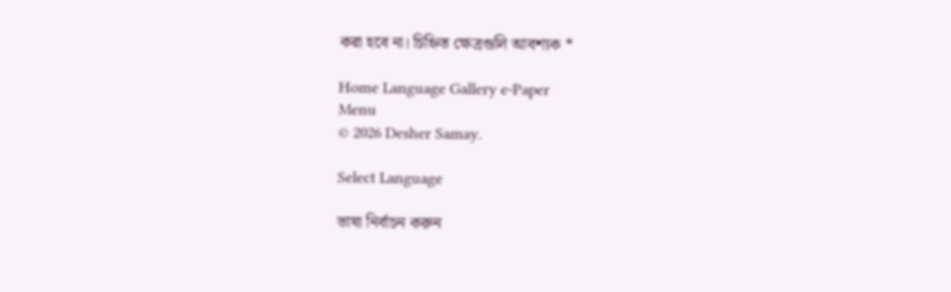করা হবে না। চিহ্নিত ক্ষেত্রগুলি আবশ্যক *

Home Language Gallery e-Paper
Menu
© 2026 Desher Samay.

Select Language

ভাষা নির্বাচন করুন